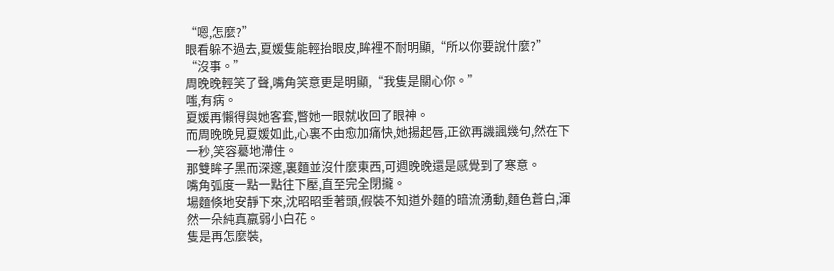“嗯,怎麼?”
眼看躲不過去,夏媛隻能輕抬眼皮,眸裡不耐明顯,“所以你要說什麼?”
“沒事。”
周晚晚輕笑了聲,嘴角笑意更是明顯,“我隻是關心你。”
嗤,有病。
夏媛再懶得與她客套,瞥她一眼就收回了眼神。
而周晚晚見夏媛如此,心裏不由愈加痛快,她揚起唇,正欲再譏諷幾句,然在下一秒,笑容驀地滯住。
那雙眸子黑而深邃,裏麵並沒什麼東西,可週晚晚還是感覺到了寒意。
嘴角弧度一點一點往下壓,直至完全閉攏。
場麵倏地安靜下來,沈昭昭垂著頭,假裝不知道外麵的暗流湧動,麵色蒼白,渾然一朵純真羸弱小白花。
隻是再怎麼裝,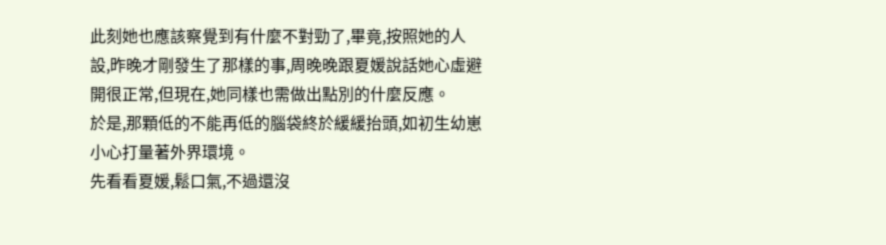此刻她也應該察覺到有什麼不對勁了,畢竟,按照她的人設,昨晚才剛發生了那樣的事,周晚晚跟夏媛說話她心虛避開很正常,但現在,她同樣也需做出點別的什麼反應。
於是,那顆低的不能再低的腦袋終於緩緩抬頭,如初生幼崽小心打量著外界環境。
先看看夏媛,鬆口氣,不過還沒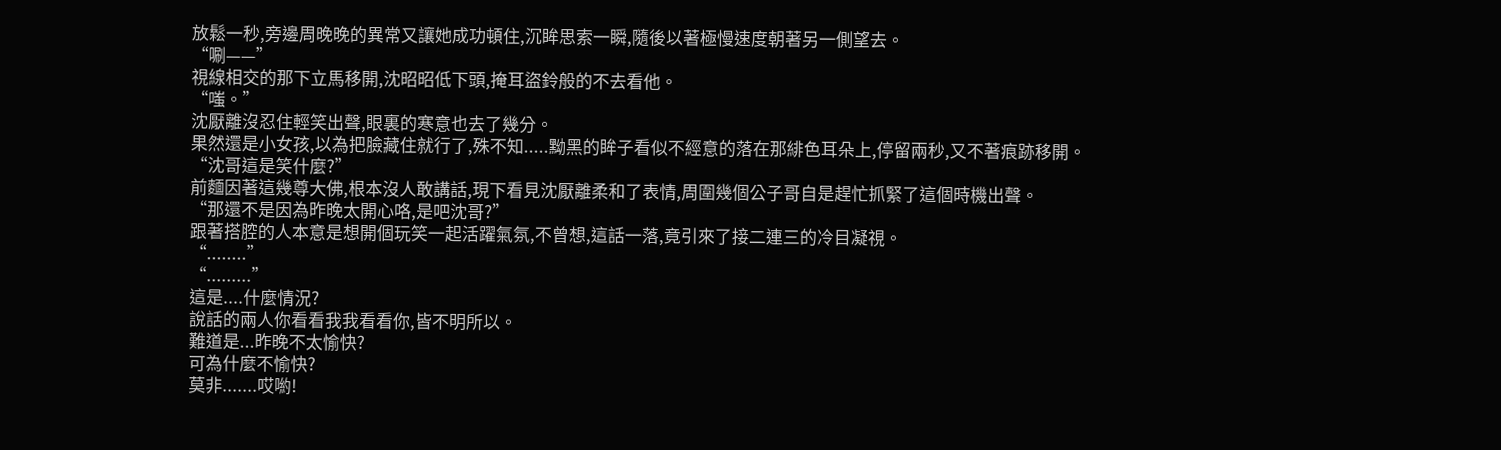放鬆一秒,旁邊周晚晚的異常又讓她成功頓住,沉眸思索一瞬,隨後以著極慢速度朝著另一側望去。
“唰——”
視線相交的那下立馬移開,沈昭昭低下頭,掩耳盜鈴般的不去看他。
“嗤。”
沈厭離沒忍住輕笑出聲,眼裏的寒意也去了幾分。
果然還是小女孩,以為把臉藏住就行了,殊不知.....黝黑的眸子看似不經意的落在那緋色耳朵上,停留兩秒,又不著痕跡移開。
“沈哥這是笑什麼?”
前麵因著這幾尊大佛,根本沒人敢講話,現下看見沈厭離柔和了表情,周圍幾個公子哥自是趕忙抓緊了這個時機出聲。
“那還不是因為昨晚太開心咯,是吧沈哥?”
跟著搭腔的人本意是想開個玩笑一起活躍氣氛,不曾想,這話一落,竟引來了接二連三的冷目凝視。
“........”
“.........”
這是....什麼情況?
說話的兩人你看看我我看看你,皆不明所以。
難道是...昨晚不太愉快?
可為什麼不愉快?
莫非.......哎喲!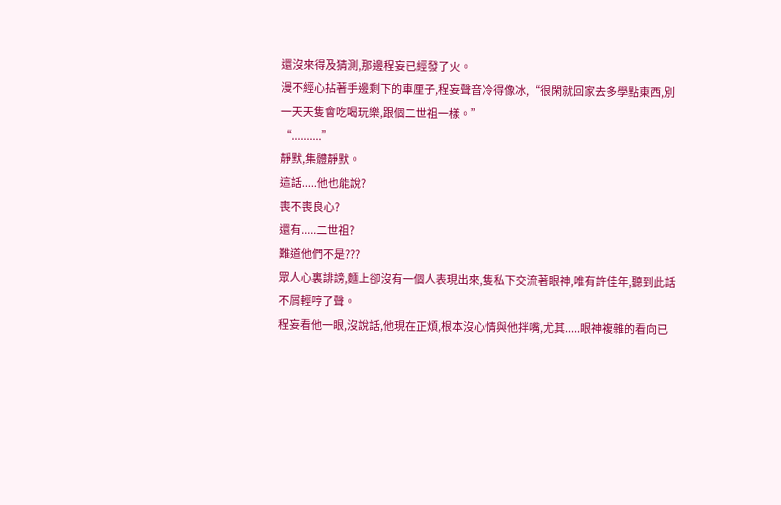還沒來得及猜測,那邊程妄已經發了火。
漫不經心拈著手邊剩下的車厘子,程妄聲音冷得像冰,“很閑就回家去多學點東西,別一天天隻會吃喝玩樂,跟個二世祖一樣。”
“..........”
靜默,集體靜默。
這話.....他也能說?
喪不喪良心?
還有.....二世祖?
難道他們不是???
眾人心裏誹謗,麵上卻沒有一個人表現出來,隻私下交流著眼神,唯有許佳年,聽到此話不屑輕哼了聲。
程妄看他一眼,沒說話,他現在正煩,根本沒心情與他拌嘴,尤其.....眼神複雜的看向已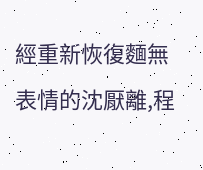經重新恢復麵無表情的沈厭離,程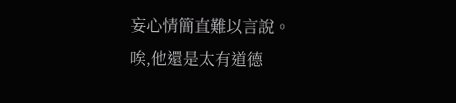妄心情簡直難以言說。
唉,他還是太有道德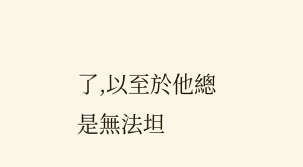了,以至於他總是無法坦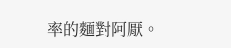率的麵對阿厭。